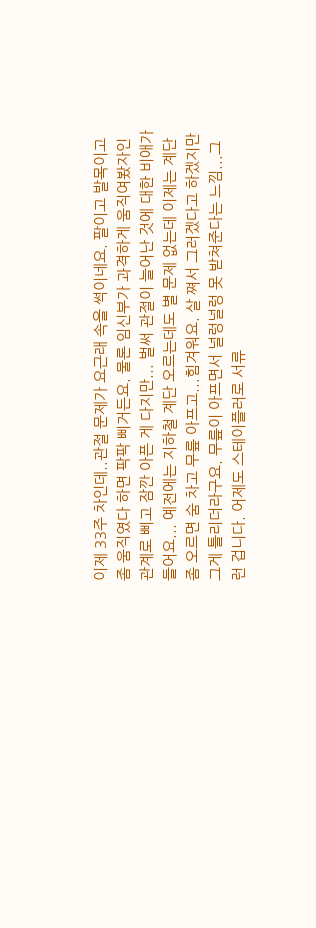이제 33주 차인데..관절 문제가 요근래 속을 썩이네요. 팔이고 발목이고 좀 움직였다 하면 팍팍 삐거든요. 물론 임신부가 과격하게 움직여봤자인 관계로 삐고 잠깐 아픈 게 다지만... 벌써 관절이 늘어난 것에 대한 비애가 들어요... 예전에는 지하철 계단 오르는데도 별 문제 없는데 이제는 계단 좀 오르면 숨 차고 무릎 아프고...힘겨워요. 살 쪄서 그러겠다고 하겠지만 그게 틀리더라구요. 무릎이 아프면서 널렁널렁 못 받쳐준다는 느낌...그런 겁니다. 어제도 스테이플러로 서류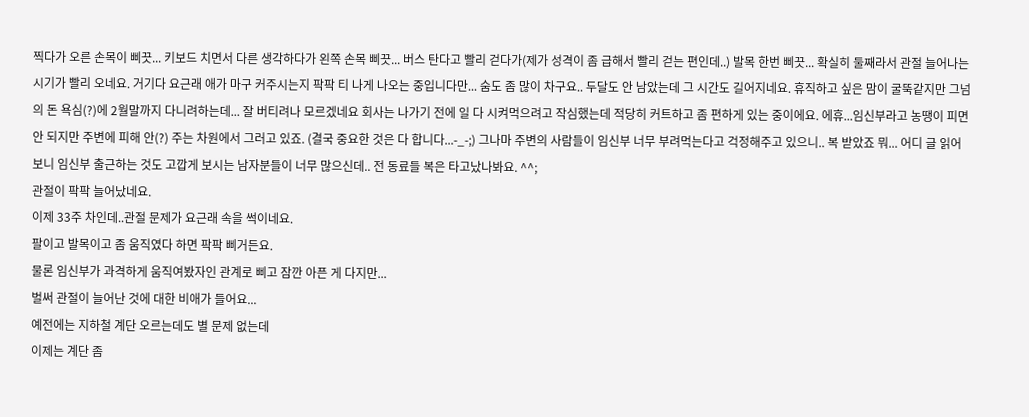찍다가 오른 손목이 삐끗... 키보드 치면서 다른 생각하다가 왼쪽 손목 삐끗... 버스 탄다고 빨리 걷다가(제가 성격이 좀 급해서 빨리 걷는 편인데..) 발목 한번 삐끗... 확실히 둘째라서 관절 늘어나는 시기가 빨리 오네요. 거기다 요근래 애가 마구 커주시는지 팍팍 티 나게 나오는 중입니다만... 숨도 좀 많이 차구요.. 두달도 안 남았는데 그 시간도 길어지네요. 휴직하고 싶은 맘이 굴뚝같지만 그넘의 돈 욕심(?)에 2월말까지 다니려하는데... 잘 버티려나 모르겠네요 회사는 나가기 전에 일 다 시켜먹으려고 작심했는데 적당히 커트하고 좀 편하게 있는 중이에요. 에휴...임신부라고 농땡이 피면 안 되지만 주변에 피해 안(?) 주는 차원에서 그러고 있죠. (결국 중요한 것은 다 합니다...-_-;) 그나마 주변의 사람들이 임신부 너무 부려먹는다고 걱정해주고 있으니.. 복 받았죠 뭐... 어디 글 읽어보니 임신부 출근하는 것도 고깝게 보시는 남자분들이 너무 많으신데.. 전 동료들 복은 타고났나봐요. ^^;
관절이 팍팍 늘어났네요.
이제 33주 차인데..관절 문제가 요근래 속을 썩이네요.
팔이고 발목이고 좀 움직였다 하면 팍팍 삐거든요.
물론 임신부가 과격하게 움직여봤자인 관계로 삐고 잠깐 아픈 게 다지만...
벌써 관절이 늘어난 것에 대한 비애가 들어요...
예전에는 지하철 계단 오르는데도 별 문제 없는데
이제는 계단 좀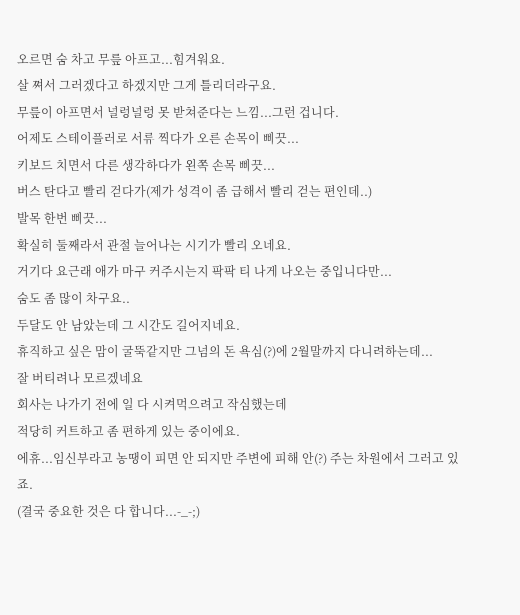오르면 숨 차고 무릎 아프고...힘겨워요.
살 쪄서 그러겠다고 하겠지만 그게 틀리더라구요.
무릎이 아프면서 널렁널렁 못 받쳐준다는 느낌...그런 겁니다.
어제도 스테이플러로 서류 찍다가 오른 손목이 삐끗...
키보드 치면서 다른 생각하다가 왼쪽 손목 삐끗...
버스 탄다고 빨리 걷다가(제가 성격이 좀 급해서 빨리 걷는 편인데..)
발목 한번 삐끗...
확실히 둘째라서 관절 늘어나는 시기가 빨리 오네요.
거기다 요근래 애가 마구 커주시는지 팍팍 티 나게 나오는 중입니다만...
숨도 좀 많이 차구요..
두달도 안 남았는데 그 시간도 길어지네요.
휴직하고 싶은 맘이 굴뚝같지만 그넘의 돈 욕심(?)에 2월말까지 다니려하는데...
잘 버티려나 모르겠네요
회사는 나가기 전에 일 다 시켜먹으려고 작심했는데
적당히 커트하고 좀 편하게 있는 중이에요.
에휴...임신부라고 농땡이 피면 안 되지만 주변에 피해 안(?) 주는 차원에서 그러고 있죠.
(결국 중요한 것은 다 합니다...-_-;)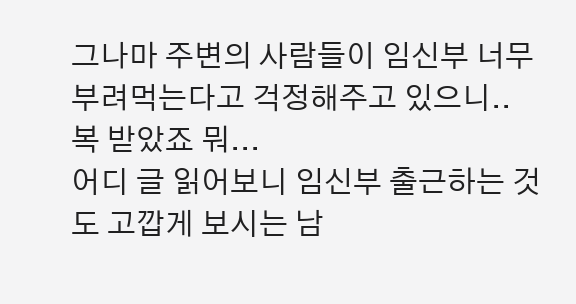그나마 주변의 사람들이 임신부 너무 부려먹는다고 걱정해주고 있으니..
복 받았죠 뭐...
어디 글 읽어보니 임신부 출근하는 것도 고깝게 보시는 남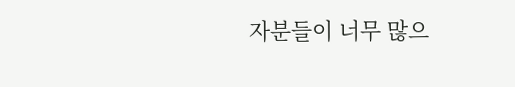자분들이 너무 많으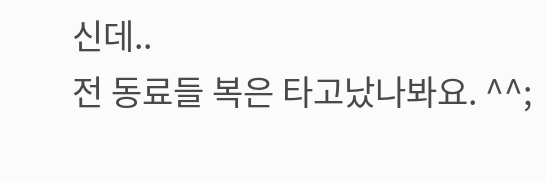신데..
전 동료들 복은 타고났나봐요. ^^;